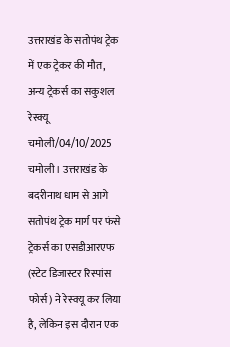उत्तराखंड के सतोपंथ ट्रेक में एक ट्रेकर की मौत, अन्य ट्रेकर्स का सकुशल रेस्क्यू
चमोली/04/10/2025
चमोली। उत्तराखंड के बदरीनाथ धाम से आगे सतोपंथ ट्रेक मार्ग पर फंसे ट्रेकर्स का एसडीआरएफ (स्टेट डिजास्टर रिस्पांस फोर्स) ने रेस्क्यू कर लिया है, लेकिन इस दौरान एक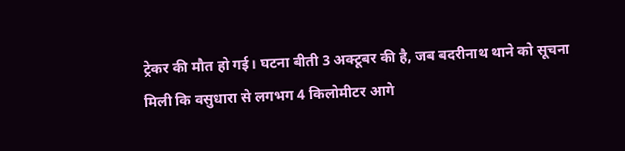ट्रेकर की मौत हो गई। घटना बीती 3 अक्टूबर की है, जब बदरीनाथ थाने को सूचना मिली कि वसुधारा से लगभग 4 किलोमीटर आगे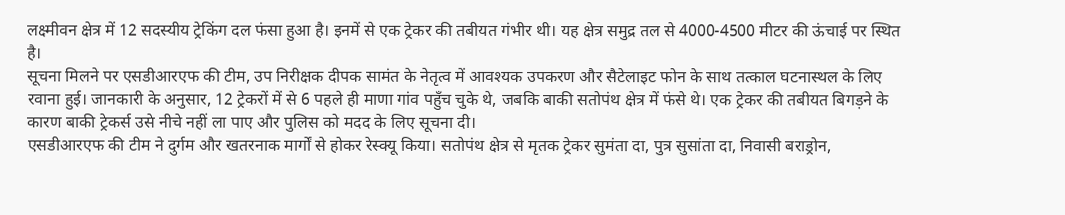लक्ष्मीवन क्षेत्र में 12 सदस्यीय ट्रेकिंग दल फंसा हुआ है। इनमें से एक ट्रेकर की तबीयत गंभीर थी। यह क्षेत्र समुद्र तल से 4000-4500 मीटर की ऊंचाई पर स्थित है।
सूचना मिलने पर एसडीआरएफ की टीम, उप निरीक्षक दीपक सामंत के नेतृत्व में आवश्यक उपकरण और सैटेलाइट फोन के साथ तत्काल घटनास्थल के लिए रवाना हुई। जानकारी के अनुसार, 12 ट्रेकरों में से 6 पहले ही माणा गांव पहुँच चुके थे, जबकि बाकी सतोपंथ क्षेत्र में फंसे थे। एक ट्रेकर की तबीयत बिगड़ने के कारण बाकी ट्रेकर्स उसे नीचे नहीं ला पाए और पुलिस को मदद के लिए सूचना दी।
एसडीआरएफ की टीम ने दुर्गम और खतरनाक मार्गों से होकर रेस्क्यू किया। सतोपंथ क्षेत्र से मृतक ट्रेकर सुमंता दा, पुत्र सुसांता दा, निवासी बराड्रोन,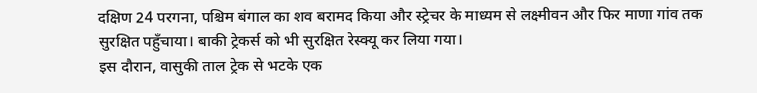दक्षिण 24 परगना, पश्चिम बंगाल का शव बरामद किया और स्ट्रेचर के माध्यम से लक्ष्मीवन और फिर माणा गांव तक सुरक्षित पहुँचाया। बाकी ट्रेकर्स को भी सुरक्षित रेस्क्यू कर लिया गया।
इस दौरान, वासुकी ताल ट्रेक से भटके एक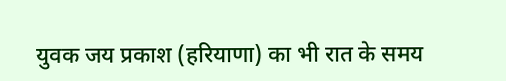युवक जय प्रकाश (हरियाणा) का भी रात के समय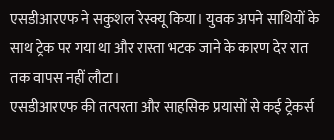एसडीआरएफ ने सकुशल रेस्क्यू किया। युवक अपने साथियों के साथ ट्रेक पर गया था और रास्ता भटक जाने के कारण देर रात तक वापस नहीं लौटा।
एसडीआरएफ की तत्परता और साहसिक प्रयासों से कई ट्रेकर्स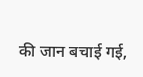की जान बचाई गई,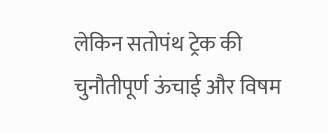लेकिन सतोपंथ ट्रेक की चुनौतीपूर्ण ऊंचाई और विषम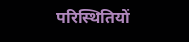परिस्थितियों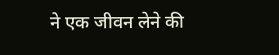ने एक जीवन लेने की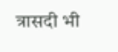त्रासदी भी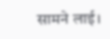सामने लाई।